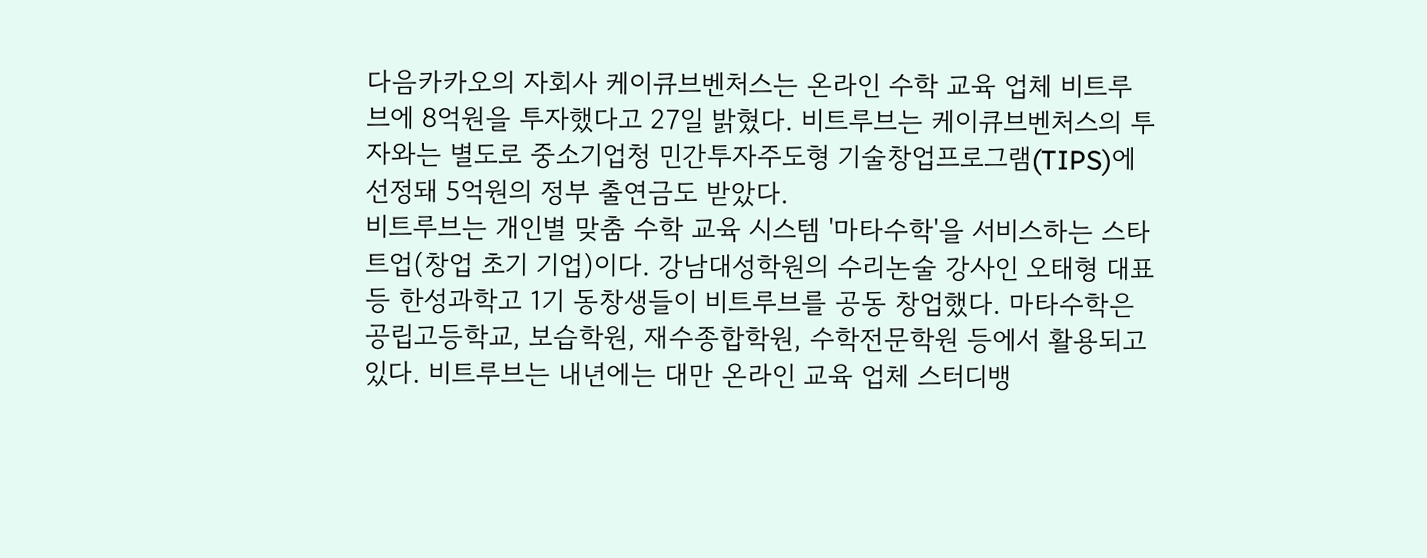다음카카오의 자회사 케이큐브벤처스는 온라인 수학 교육 업체 비트루브에 8억원을 투자했다고 27일 밝혔다. 비트루브는 케이큐브벤처스의 투자와는 별도로 중소기업청 민간투자주도형 기술창업프로그램(TIPS)에 선정돼 5억원의 정부 출연금도 받았다.
비트루브는 개인별 맞춤 수학 교육 시스템 '마타수학'을 서비스하는 스타트업(창업 초기 기업)이다. 강남대성학원의 수리논술 강사인 오태형 대표 등 한성과학고 1기 동창생들이 비트루브를 공동 창업했다. 마타수학은 공립고등학교, 보습학원, 재수종합학원, 수학전문학원 등에서 활용되고 있다. 비트루브는 내년에는 대만 온라인 교육 업체 스터디뱅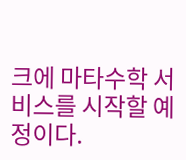크에 마타수학 서비스를 시작할 예정이다.